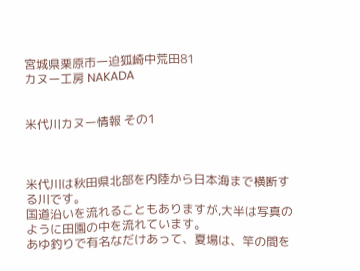宮城県栗原市一迫狐崎中荒田81
カヌー工房 NAKADA


米代川カヌー情報 その1



米代川は秋田県北部を内陸から日本海まで横断する川です。
国道沿いを流れることもありますが,大半は写真のように田園の中を流れています。
あゆ釣りで有名なだけあって、夏場は、竿の間を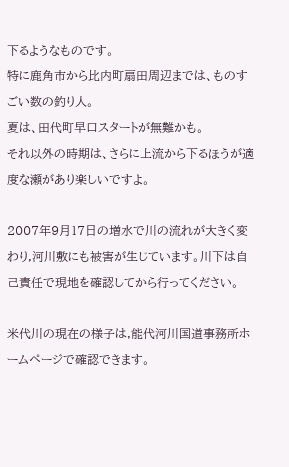下るようなものです。
特に鹿角市から比内町扇田周辺までは、ものすごい数の釣り人。
夏は、田代町早口スタートが無難かも。
それ以外の時期は、さらに上流から下るほうが適度な瀬があり楽しいですよ。

2007年9月17日の増水で川の流れが大きく変わり,河川敷にも被害が生じています。川下は自己責任で現地を確認してから行ってください。

米代川の現在の様子は,能代河川国道事務所ホームページで確認できます。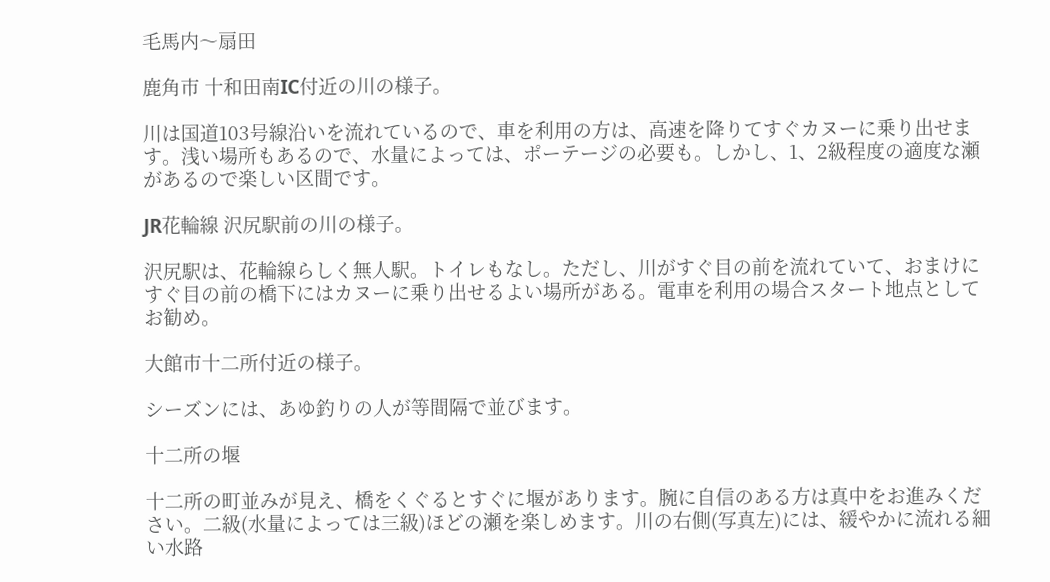毛馬内〜扇田

鹿角市 十和田南IC付近の川の様子。

川は国道103号線沿いを流れているので、車を利用の方は、高速を降りてすぐカヌーに乗り出せます。浅い場所もあるので、水量によっては、ポーテージの必要も。しかし、1、2級程度の適度な瀬があるので楽しい区間です。

JR花輪線 沢尻駅前の川の様子。

沢尻駅は、花輪線らしく無人駅。トイレもなし。ただし、川がすぐ目の前を流れていて、おまけにすぐ目の前の橋下にはカヌーに乗り出せるよい場所がある。電車を利用の場合スタート地点としてお勧め。

大館市十二所付近の様子。

シーズンには、あゆ釣りの人が等間隔で並びます。

十二所の堰

十二所の町並みが見え、橋をくぐるとすぐに堰があります。腕に自信のある方は真中をお進みください。二級(水量によっては三級)ほどの瀬を楽しめます。川の右側(写真左)には、緩やかに流れる細い水路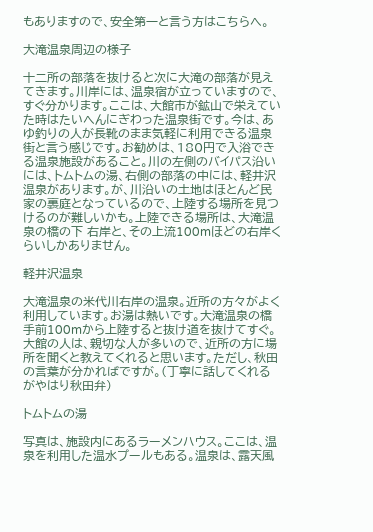もありますので、安全第一と言う方はこちらへ。

大滝温泉周辺の様子

十二所の部落を抜けると次に大滝の部落が見えてきます。川岸には、温泉宿が立っていますので、すぐ分かります。ここは、大館市が鉱山で栄えていた時はたいへんにぎわった温泉街です。今は、あゆ釣りの人が長靴のまま気軽に利用できる温泉街と言う感じです。お勧めは、180円で入浴できる温泉施設があること。川の左側のバイパス沿いには、トムトムの湯、右側の部落の中には、軽井沢温泉があります。が、川沿いの土地はほとんど民家の裏庭となっているので、上陸する場所を見つけるのが難しいかも。上陸できる場所は、大滝温泉の橋の下 右岸と、その上流100mほどの右岸くらいしかありません。

軽井沢温泉

大滝温泉の米代川右岸の温泉。近所の方々がよく利用しています。お湯は熱いです。大滝温泉の橋 手前100mから上陸すると抜け道を抜けてすぐ。大館の人は、親切な人が多いので、近所の方に場所を聞くと教えてくれると思います。ただし、秋田の言葉が分かればですが。(丁寧に話してくれるがやはり秋田弁)

トムトムの湯

写真は、施設内にあるラーメンハウス。ここは、温泉を利用した温水プールもある。温泉は、露天風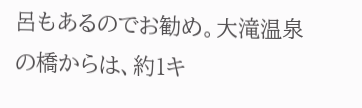呂もあるのでお勧め。大滝温泉の橋からは、約1キ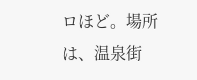ロほど。場所は、温泉街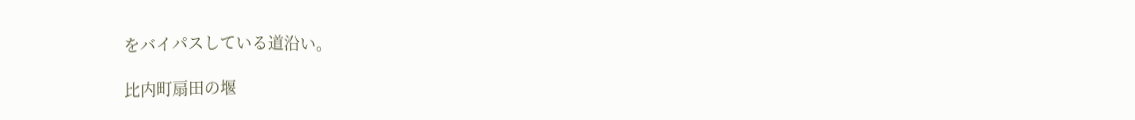をバイパスしている道沿い。

比内町扇田の堰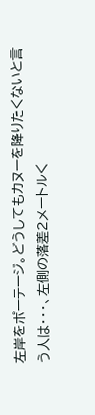左岸をポーテージ。どうしてもカヌーを降りたくないと言う人は・・・、左側の落差2メートルく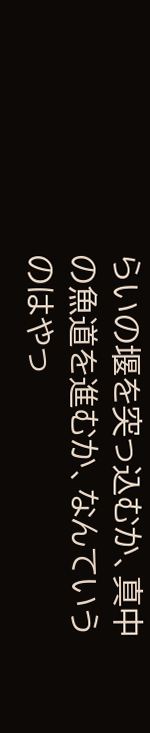らいの堰を突っ込むか、真中の魚道を進むか、なんていうのはやっ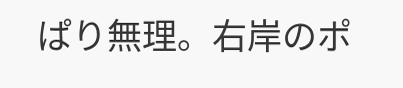ぱり無理。右岸のポ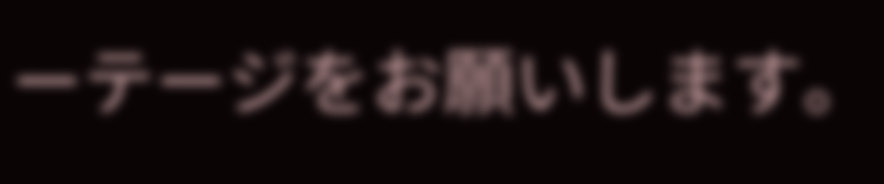ーテージをお願いします。